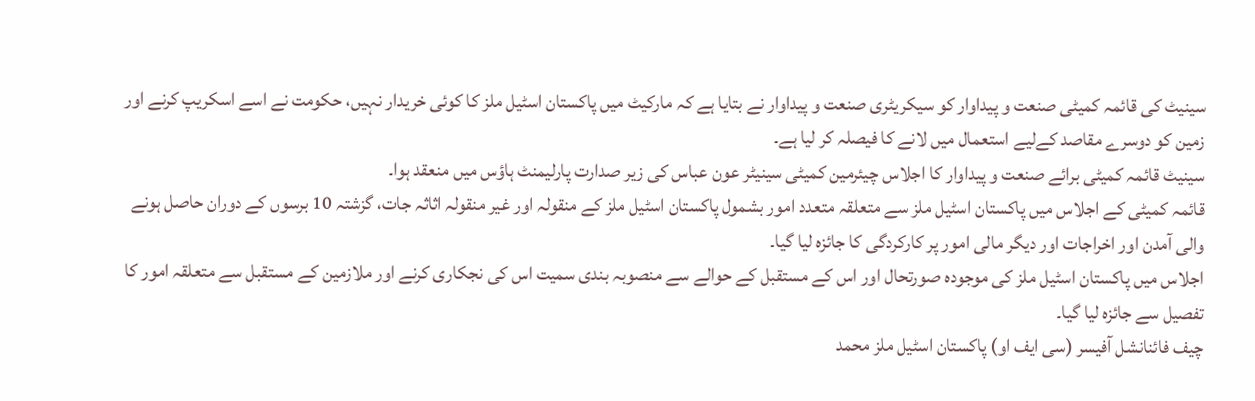سینیٹ کی قائمہ کمیٹی صنعت و پیداوار کو سیکریٹری صنعت و پیداوار نے بتایا ہے کہ مارکیٹ میں پاکستان اسٹیل ملز کا کوئی خریدار نہیں، حکومت نے اسے اسکریپ کرنے اور زمین کو دوسرے مقاصد کےلیے استعمال میں لانے کا فیصلہ کر لیا ہے۔
سینیٹ قائمہ کمیٹی برائے صنعت و پیداوار کا اجلاس چیئرمین کمیٹی سینیٹر عون عباس کی زیر صدارت پارلیمنٹ ہاؤس میں منعقد ہوا۔
قائمہ کمیٹی کے اجلاس میں پاکستان اسٹیل ملز سے متعلقہ متعدد امور بشمول پاکستان اسٹیل ملز کے منقولہ اور غیر منقولہ اثاثہ جات، گزشتہ 10 برسوں کے دوران حاصل ہونے والی آمدن اور اخراجات اور دیگر مالی امور پر کارکردگی کا جائزہ لیا گیا۔
اجلاس میں پاکستان اسٹیل ملز کی موجودہ صورتحال اور اس کے مستقبل کے حوالے سے منصوبہ بندی سمیت اس کی نجکاری کرنے اور ملازمین کے مستقبل سے متعلقہ امور کا تفصیل سے جائزہ لیا گیا۔
چیف فائنانشل آفیسر (سی ایف او) پاکستان اسٹیل ملز محمد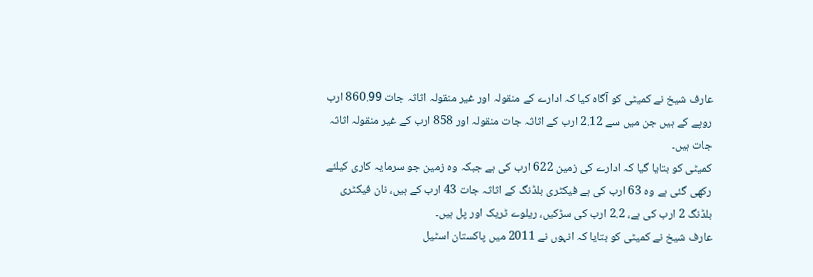عارف شیخ نے کمیٹی کو آگاہ کیا کہ ادارے کے منقولہ اور غیر منقولہ اثاثہ جات 860.99 ارب روپے کے ہیں جن میں سے 2.12 ارب کے اثاثہ جات منقولہ اور 858 ارب کے غیر منقولہ اثاثہ جات ہیں۔
کمیٹی کو بتایا گیا کہ ادارے کی زمین 622 ارب کی ہے جبکہ وہ زمین جو سرمایہ کاری کیلئے رکھی گئی ہے وہ 63 ارب کی ہے فیکٹری بلڈنگ کے اثاثہ جات 43 ارب کے ہیں، نان فیکٹری بلڈنگ 2 ارب کی ہے، 2.2 ارب کی سڑکیں، ریلوے ٹریک اور پل ہیں۔
عارف شیخ نے کمیٹی کو بتایا کہ انہوں نے 2011 میں پاکستان اسٹیل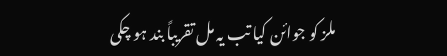ملز کو جوائن کیا تب یہ مل تقریباً بند ہو چکی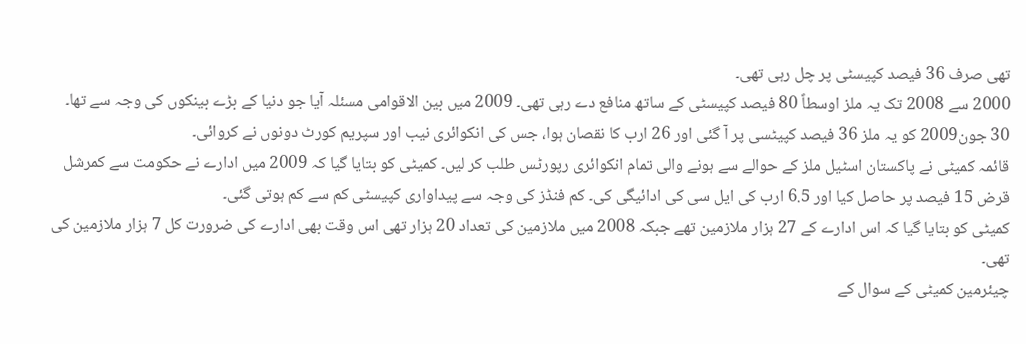تھی صرف 36 فیصد کپیسٹی پر چل رہی تھی۔
2000 سے 2008 تک یہ ملز اوسطاً 80 فیصد کپیسٹی کے ساتھ منافع دے رہی تھی۔ 2009 میں بین الاقوامی مسئلہ آیا جو دنیا کے بڑے بینکوں کی وجہ سے تھا۔ 30 جون2009 کو یہ ملز 36 فیصد کپیٹسی پر آ گئی اور 26 ارب کا نقصان ہوا، جس کی انکوائری نیب اور سپریم کورٹ دونوں نے کروائی۔
قائمہ کمیٹی نے پاکستان اسٹیل ملز کے حوالے سے ہونے والی تمام انکوائری رپورٹس طلب کر لیں۔ کمیٹی کو بتایا گیا کہ 2009 میں ادارے نے حکومت سے کمرشل قرض 15 فیصد پر حاصل کیا اور 6.5 ارب کی ایل سی کی ادائیگی کی۔ کم فنڈز کی وجہ سے پیداواری کپیسٹی کم سے کم ہوتی گئی۔
کمیٹی کو بتایا گیا کہ اس ادارے کے 27 ہزار ملازمین تھے جبکہ 2008 میں ملازمین کی تعداد 20 ہزار تھی اس وقت بھی ادارے کی ضرورت کل 7 ہزار ملازمین کی تھی۔
چیئرمین کمیٹی کے سوال کے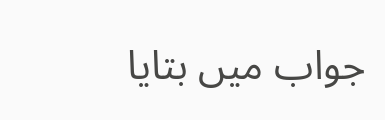جواب میں بتایا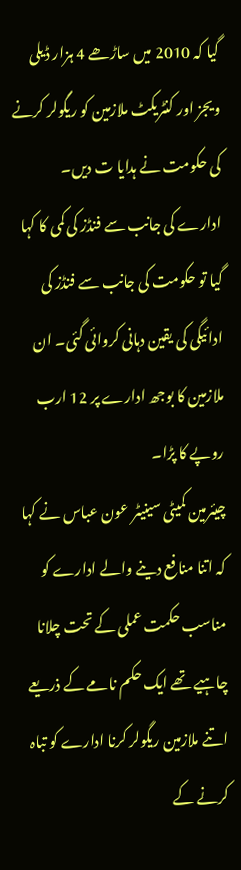گیا کہ 2010 میں ساڑھے 4 ہزار ڈیلی ویجز اور کنٹریکٹ ملازمین کو ریگولر کرنے کی حکومت نے ہدایا ت دیں۔
ادارے کی جانب سے فنڈز کی کمی کا کہا گیا تو حکومت کی جانب سے فنڈز کی ادائیگی کی یقین دہانی کروائی گئی۔ ان ملازمین کا بوجھ ادارے پر 12 ارب روپے کا پڑا۔
چیئرمین کمیٹی سینیٹر عون عباس نے کہا کہ اتنا منافع دینے والے ادارے کو مناسب حکمت عملی کے تحت چلانا چاہیے تھے ایک حکم نامے کے ذریعے اتنے ملازمین ریگولر کرنا ادارے کو تباہ کرنے کے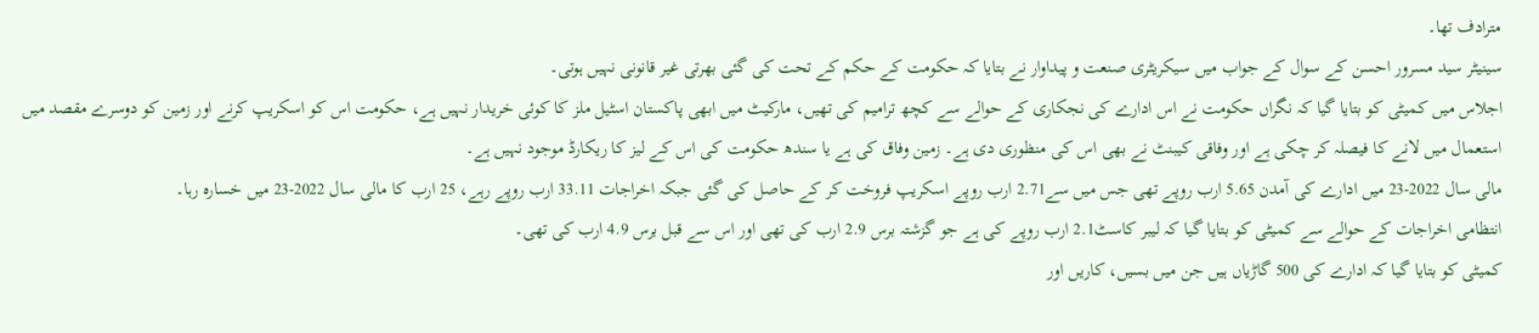مترادف تھا۔
سینیٹر سید مسرور احسن کے سوال کے جواب میں سیکریٹری صنعت و پیداوار نے بتایا کہ حکومت کے حکم کے تحت کی گئی بھرتی غیر قانونی نہیں ہوتی۔
اجلاس میں کمیٹی کو بتایا گیا کہ نگراں حکومت نے اس ادارے کی نجکاری کے حوالے سے کچھ ترامیم کی تھیں، مارکیٹ میں ابھی پاکستان اسٹیل ملز کا کوئی خریدار نہیں ہے، حکومت اس کو اسکریپ کرنے اور زمین کو دوسرے مقصد میں استعمال میں لانے کا فیصلہ کر چکی ہے اور وفاقی کیبنٹ نے بھی اس کی منظوری دی ہے۔ زمین وفاق کی ہے یا سندھ حکومت کی اس کے لیز کا ریکارڈ موجود نہیں ہے۔
مالی سال 2022-23 میں ادارے کی آمدن 5.65 ارب روپے تھی جس میں سے2.71 ارب روپے اسکریپ فروخت کر کے حاصل کی گئی جبکہ اخراجات 33.11 ارب روپے رہے، 25 ارب کا مالی سال 2022-23 میں خسارہ رہا۔
انتظامی اخراجات کے حوالے سے کمیٹی کو بتایا گیا کہ لیبر کاسٹ2.1 ارب روپے کی ہے جو گزشتہ برس 2.9 ارب کی تھی اور اس سے قبل برس 4.9 ارب کی تھی۔
کمیٹی کو بتایا گیا کہ ادارے کی 500 گاڑیاں ہیں جن میں بسیں، کاریں اور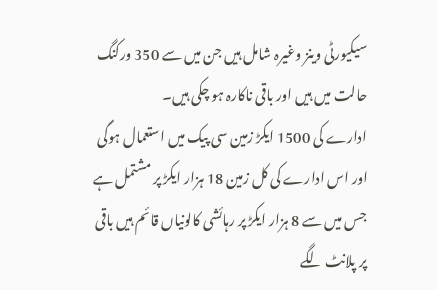سیکیورٹی وینز وغیرہ شامل ہیں جن میں سے 350 ورکنگ حالت میں ہیں اور باقی ناکارہ ہو چکی ہیں۔
ادارے کی 1500 ایکڑ زمین سی پیک میں استعمال ہوگی اور اس ادارے کی کل زمین 18 ہزار ایکڑ پر مشتمل ہے جس میں سے 8 ہزار ایکڑ پر رہائشی کالونیاں قائم ہیں باقی پر پلانٹ لگے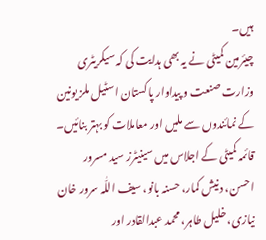ہیں۔
چیئرمین کمیٹی نے یہ بھی ہدایت کی کہ سیکریٹری وزارت صنعت و پیداوار پاکستان اسٹیل ملز یونین کے نمائندوں سے ملیں اور معاملات کو بہتر بنائیں۔
قائمہ کمیٹی کے اجلاس میں سینیٹرز سید مسرور احسن، دنیش کمار، حسنہ بانو، سیف اللّٰہ سرور خان نیازی، خلیل طاہر، محمد عبدالقادر اور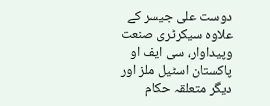دوست علی جیسر کے علاوہ سیکرٹری صنعت وپیداوار، سی ایف او پاکستان اسٹیل ملز اور دیگر متعلقہ حکام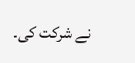نے شرکت کی۔